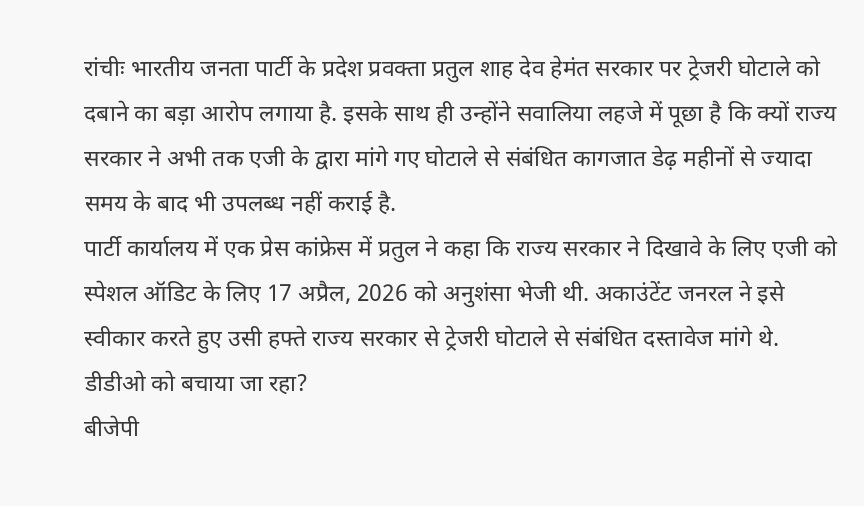रांचीः भारतीय जनता पार्टी के प्रदेश प्रवक्ता प्रतुल शाह देव हेमंत सरकार पर ट्रेजरी घोटाले को दबाने का बड़ा आरोप लगाया है. इसके साथ ही उन्होंने सवालिया लहजे में पूछा है कि क्यों राज्य सरकार ने अभी तक एजी के द्वारा मांगे गए घोटाले से संबंधित कागजात डेढ़ महीनों से ज्यादा समय के बाद भी उपलब्ध नहीं कराई है.
पार्टी कार्यालय में एक प्रेस कांफ्रेस में प्रतुल ने कहा कि राज्य सरकार ने दिखावे के लिए एजी को स्पेशल ऑडिट के लिए 17 अप्रैल, 2026 को अनुशंसा भेजी थी. अकाउंटेंट जनरल ने इसे स्वीकार करते हुए उसी हफ्ते राज्य सरकार से ट्रेजरी घोटाले से संबंधित दस्तावेज मांगे थे.
डीडीओ को बचाया जा रहा?
बीजेपी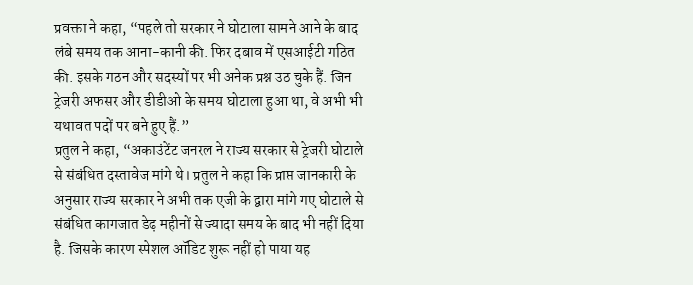प्रवक्ता ने कहा, “पहले तो सरकार ने घोटाला सामने आने के बाद लंबे समय तक आना-कानी की. फिर दबाव में एसआईटी गठित की. इसके गठन और सदस्यों पर भी अनेक प्रश्न उठ चुके हैं. जिन ट्रेजरी अफसर और डीडीओ के समय घोटाला हुआ था, वे अभी भी यथावत पदों पर बने हुए हैं.”
प्रतुल ने कहा, “अकाउंटेंट जनरल ने राज्य सरकार से ट्रेजरी घोटाले से संबंधित दस्तावेज मांगे थे। प्रतुल ने कहा कि प्राप्त जानकारी के अनुसार राज्य सरकार ने अभी तक एजी के द्वारा मांगे गए घोटाले से संबंधित कागजात डेढ़ महीनों से ज्यादा समय के बाद भी नहीं दिया है. जिसके कारण स्पेशल ऑडिट शुरू नहीं हो पाया यह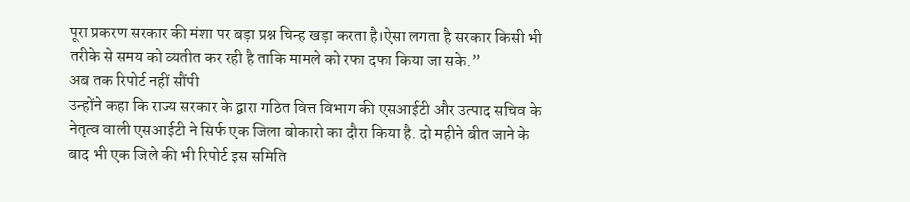पूरा प्रकरण सरकार की मंशा पर बड़ा प्रश्न चिन्ह खड़ा करता है।ऐसा लगता है सरकार किसी भी तरीके से समय को व्यतीत कर रही है ताकि मामले को रफा दफा किया जा सके.”
अब तक रिपोर्ट नहीं सौंपी
उन्होंने कहा कि राज्य सरकार के द्वारा गठित वित्त विभाग की एसआईटी और उत्पाद सचिव के नेतृत्व वाली एसआईटी ने सिर्फ एक जिला बोकारो का दौरा किया है. दो महीने बीत जाने के बाद भी एक जिले की भी रिपोर्ट इस समिति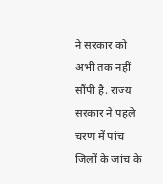ने सरकार को अभी तक नहीं सौंपी है. राज्य सरकार ने पहले चरण में पांच जिलों के जांच के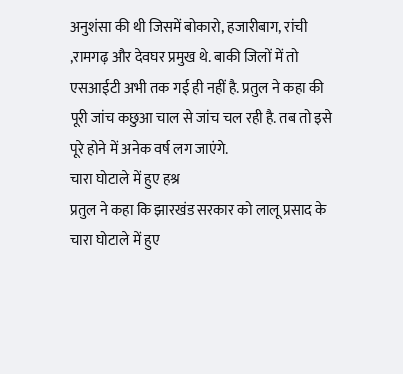अनुशंसा की थी जिसमें बोकारो, हजारीबाग, रांची ,रामगढ़ और देवघर प्रमुख थे. बाकी जिलों में तो एसआईटी अभी तक गई ही नहीं है. प्रतुल ने कहा की पूरी जांच कछुआ चाल से जांच चल रही है. तब तो इसे पूरे होने में अनेक वर्ष लग जाएंगे.
चारा घोटाले में हुए हश्र
प्रतुल ने कहा कि झारखंड सरकार को लालू प्रसाद के चारा घोटाले में हुए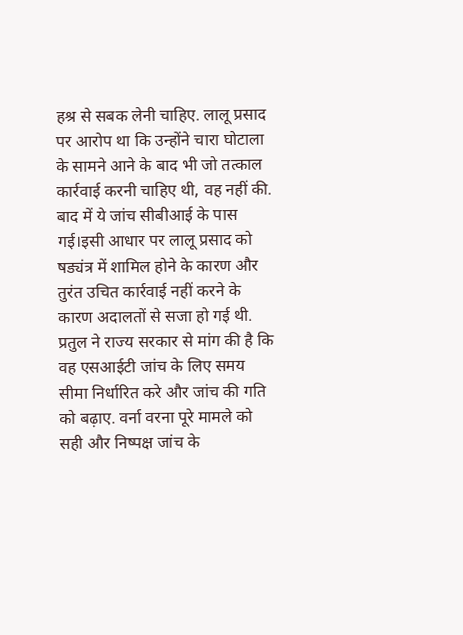हश्र से सबक लेनी चाहिए. लालू प्रसाद पर आरोप था कि उन्होंने चारा घोटाला के सामने आने के बाद भी जो तत्काल कार्रवाई करनी चाहिए थी, वह नहीं की. बाद में ये जांच सीबीआई के पास गई।इसी आधार पर लालू प्रसाद को षड्यंत्र में शामिल होने के कारण और तुरंत उचित कार्रवाई नहीं करने के कारण अदालतों से सजा हो गई थी.
प्रतुल ने राज्य सरकार से मांग की है कि वह एसआईटी जांच के लिए समय सीमा निर्धारित करे और जांच की गति को बढ़ाए. वर्ना वरना पूरे मामले को सही और निष्पक्ष जांच के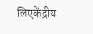लिएकेंद्रीय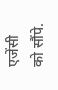एजेंसी को सौंपे.